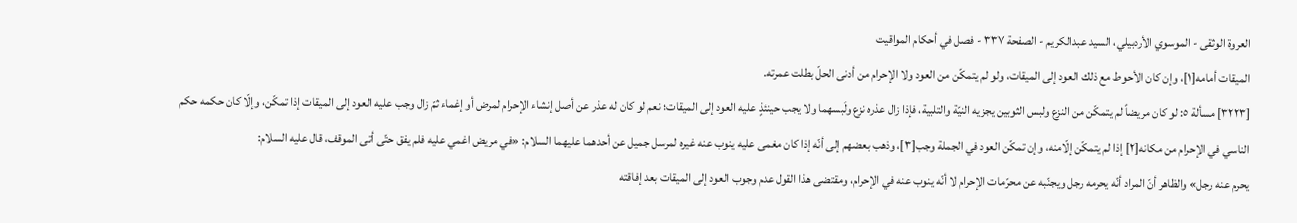العروة الوثقى - الموسوي الأردبيلي، السيد عبدالكريم - الصفحة ٣٣٧ - فصل في أحكام المواقيت
الميقات أمامه[١]، وإن كان الأحوط مع ذلك العود إلى الميقات، ولو لم يتمكّن من العود ولا الإحرام من أدنى الحلّ بطلت عمرته.
[٣٢٢٣] مسألة ٥: لو كان مريضاً لم يتمكّن من النزع ولبس الثوبين يجزيه النيّة والتلبية، فإذا زال عذره نزع ولَبسهما ولا يجب حينئذٍ عليه العود إلى الميقات؛ نعم لو كان له عذر عن أصل إنشاء الإحرام لمرض أو إغماء ثمّ زال وجب عليه العود إلى الميقات إذا تمكّن، وإلّا كان حكمه حكم الناسي في الإحرام من مكانه[٢] إذا لم يتمكّن إلّامنه، وإن تمكّن العود في الجملة وجب[٣]، وذهب بعضهم إلى أنّه إذا كان مغمى عليه ينوب عنه غيره لمرسل جميل عن أحدهما عليهما السلام: «في مريض اغمي عليه فلم يفق حتّى أتى الموقف، قال عليه السلام:
يحرم عنه رجل» والظاهر أنّ المراد أنّه يحرمه رجل ويجنّبه عن محرّمات الإحرام لا أنّه ينوب عنه في الإحرام، ومقتضى هذا القول عدم وجوب العود إلى الميقات بعد إفاقته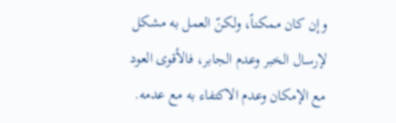وإن كان ممكناً، ولكنّ العمل به مشكل لإرسال الخبر وعدم الجابر، فالأقوى العود مع الإمكان وعدم الاكتفاء به مع عدمه.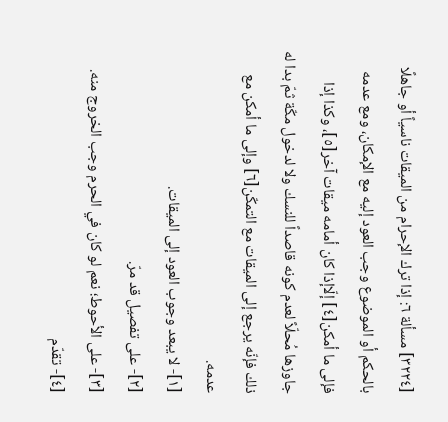[٣٢٢٤] مسألة ٦: إذا ترك الإحرام من الميقات ناسياً أو جاهلًا بالحكم أو الموضوع وجب العود إليه مع الإمكان، ومع عدمه فإلى ما أمكن[٤] إلّاإذا كان أمامه ميقات آخر[٥]، وكذا إذا جاوزها مُحلّاً لعدم كونه قاصداً للنسك ولا لدخول مكّة ثمّ بدا له ذلك فإنّه يرجع إلى الميقات مع التمكّن[٦] وإلى ما أمكن مع عدمه.
[١]- لا يبعد وجوب العود إلى الميقات.
[٢]- على تفصيل قد مرّ.
[٣]- على الأحوط؛ نعم لو كان في الحرم وجب الخروج منه.
[٤]- تقدّم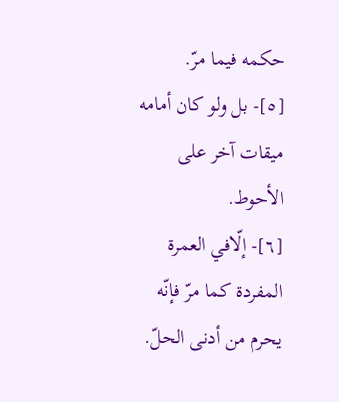حكمه فيما مرّ.
[٥]- بل ولو كان أمامه ميقات آخر على الأحوط.
[٦]- إلّافي العمرة المفردة كما مرّ فإنّه يحرم من أدنى الحلّ.